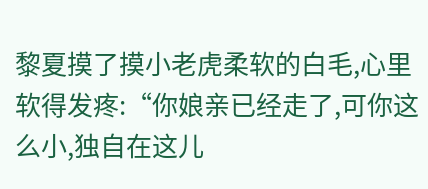黎夏摸了摸小老虎柔软的白毛,心里软得发疼:“你娘亲已经走了,可你这么小,独自在这儿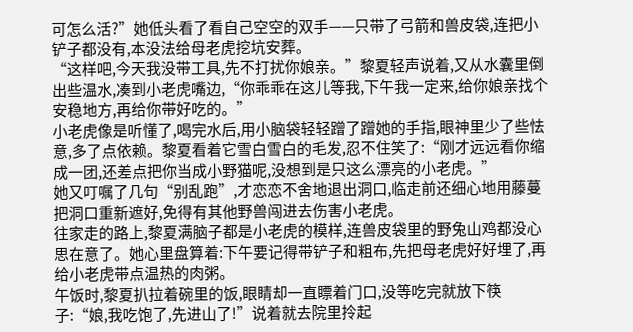可怎么活?”她低头看了看自己空空的双手——只带了弓箭和兽皮袋,连把小铲子都没有,本没法给母老虎挖坑安葬。
“这样吧,今天我没带工具,先不打扰你娘亲。”黎夏轻声说着,又从水囊里倒出些温水,凑到小老虎嘴边,“你乖乖在这儿等我,下午我一定来,给你娘亲找个安稳地方,再给你带好吃的。”
小老虎像是听懂了,喝完水后,用小脑袋轻轻蹭了蹭她的手指,眼神里少了些怯意,多了点依赖。黎夏看着它雪白雪白的毛发,忍不住笑了:“刚才远远看你缩成一团,还差点把你当成小野猫呢,没想到是只这么漂亮的小老虎。”
她又叮嘱了几句“别乱跑”,才恋恋不舍地退出洞口,临走前还细心地用藤蔓把洞口重新遮好,免得有其他野兽闯进去伤害小老虎。
往家走的路上,黎夏满脑子都是小老虎的模样,连兽皮袋里的野兔山鸡都没心思在意了。她心里盘算着:下午要记得带铲子和粗布,先把母老虎好好埋了,再给小老虎带点温热的肉粥。
午饭时,黎夏扒拉着碗里的饭,眼睛却一直瞟着门口,没等吃完就放下筷子:“娘,我吃饱了,先进山了!”说着就去院里拎起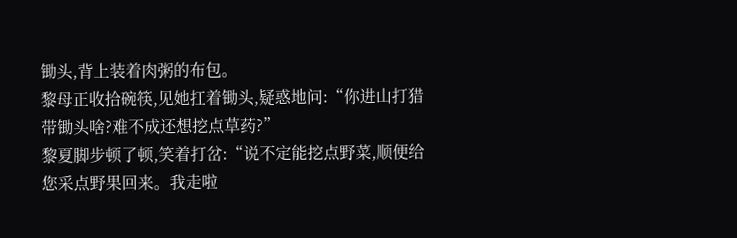锄头,背上装着肉粥的布包。
黎母正收拾碗筷,见她扛着锄头,疑惑地问:“你进山打猎带锄头啥?难不成还想挖点草药?”
黎夏脚步顿了顿,笑着打岔:“说不定能挖点野菜,顺便给您采点野果回来。我走啦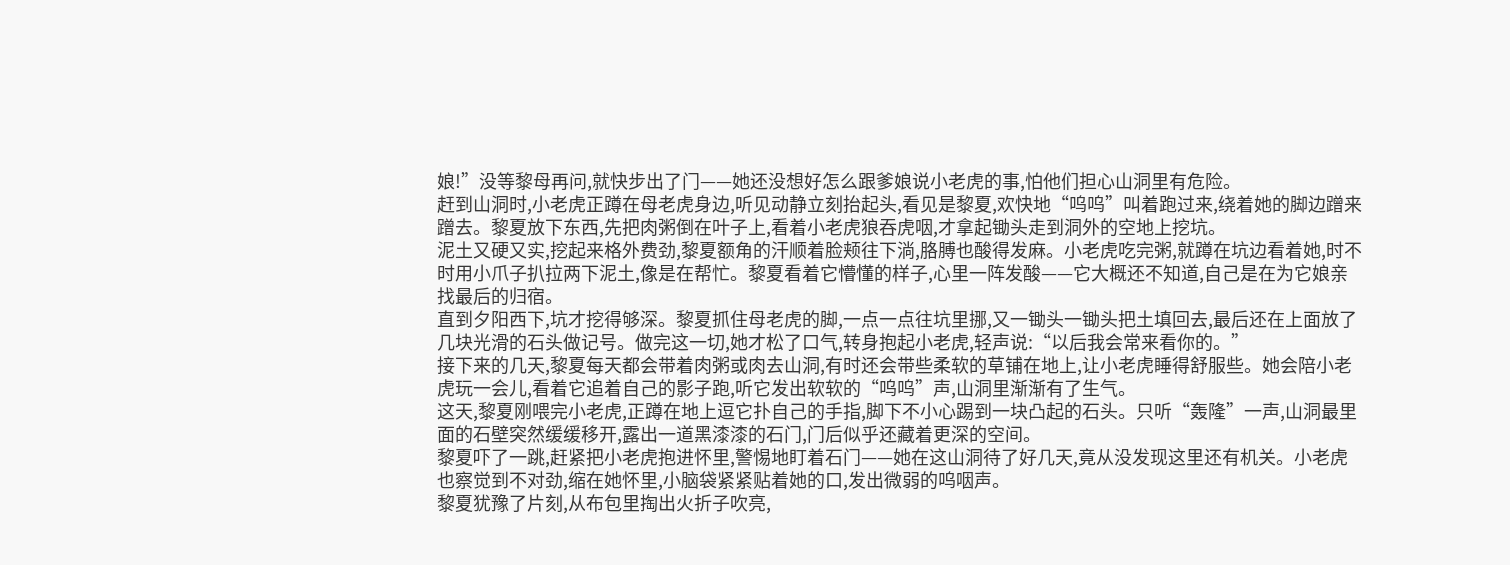娘!”没等黎母再问,就快步出了门——她还没想好怎么跟爹娘说小老虎的事,怕他们担心山洞里有危险。
赶到山洞时,小老虎正蹲在母老虎身边,听见动静立刻抬起头,看见是黎夏,欢快地“呜呜”叫着跑过来,绕着她的脚边蹭来蹭去。黎夏放下东西,先把肉粥倒在叶子上,看着小老虎狼吞虎咽,才拿起锄头走到洞外的空地上挖坑。
泥土又硬又实,挖起来格外费劲,黎夏额角的汗顺着脸颊往下淌,胳膊也酸得发麻。小老虎吃完粥,就蹲在坑边看着她,时不时用小爪子扒拉两下泥土,像是在帮忙。黎夏看着它懵懂的样子,心里一阵发酸——它大概还不知道,自己是在为它娘亲找最后的归宿。
直到夕阳西下,坑才挖得够深。黎夏抓住母老虎的脚,一点一点往坑里挪,又一锄头一锄头把土填回去,最后还在上面放了几块光滑的石头做记号。做完这一切,她才松了口气,转身抱起小老虎,轻声说:“以后我会常来看你的。”
接下来的几天,黎夏每天都会带着肉粥或肉去山洞,有时还会带些柔软的草铺在地上,让小老虎睡得舒服些。她会陪小老虎玩一会儿,看着它追着自己的影子跑,听它发出软软的“呜呜”声,山洞里渐渐有了生气。
这天,黎夏刚喂完小老虎,正蹲在地上逗它扑自己的手指,脚下不小心踢到一块凸起的石头。只听“轰隆”一声,山洞最里面的石壁突然缓缓移开,露出一道黑漆漆的石门,门后似乎还藏着更深的空间。
黎夏吓了一跳,赶紧把小老虎抱进怀里,警惕地盯着石门——她在这山洞待了好几天,竟从没发现这里还有机关。小老虎也察觉到不对劲,缩在她怀里,小脑袋紧紧贴着她的口,发出微弱的呜咽声。
黎夏犹豫了片刻,从布包里掏出火折子吹亮,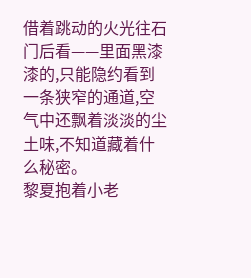借着跳动的火光往石门后看——里面黑漆漆的,只能隐约看到一条狭窄的通道,空气中还飘着淡淡的尘土味,不知道藏着什么秘密。
黎夏抱着小老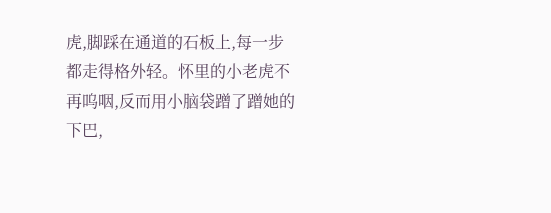虎,脚踩在通道的石板上,每一步都走得格外轻。怀里的小老虎不再呜咽,反而用小脑袋蹭了蹭她的下巴,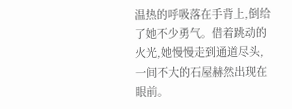温热的呼吸落在手背上,倒给了她不少勇气。借着跳动的火光,她慢慢走到通道尽头,一间不大的石屋赫然出现在眼前。